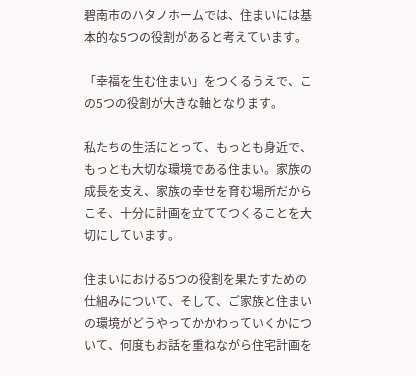碧南市のハタノホームでは、住まいには基本的な5つの役割があると考えています。

「幸福を生む住まい」をつくるうえで、この5つの役割が大きな軸となります。

私たちの生活にとって、もっとも身近で、もっとも大切な環境である住まい。家族の成長を支え、家族の幸せを育む場所だからこそ、十分に計画を立ててつくることを大切にしています。

住まいにおける5つの役割を果たすための仕組みについて、そして、ご家族と住まいの環境がどうやってかかわっていくかについて、何度もお話を重ねながら住宅計画を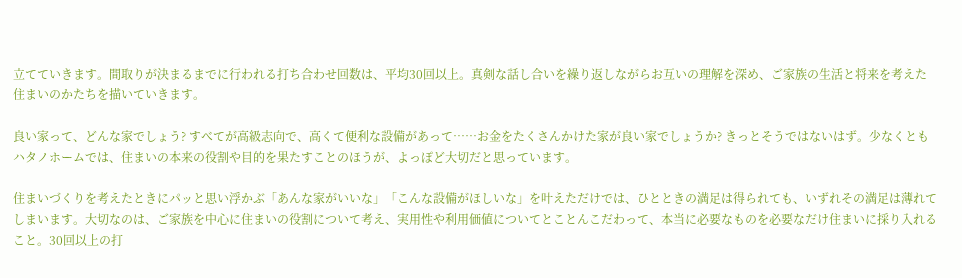立てていきます。間取りが決まるまでに行われる打ち合わせ回数は、平均30回以上。真剣な話し合いを繰り返しながらお互いの理解を深め、ご家族の生活と将来を考えた住まいのかたちを描いていきます。

良い家って、どんな家でしょう? すべてが高級志向で、高くて便利な設備があって……お金をたくさんかけた家が良い家でしょうか? きっとそうではないはず。少なくともハタノホームでは、住まいの本来の役割や目的を果たすことのほうが、よっぽど大切だと思っています。

住まいづくりを考えたときにパッと思い浮かぶ「あんな家がいいな」「こんな設備がほしいな」を叶えただけでは、ひとときの満足は得られても、いずれその満足は薄れてしまいます。大切なのは、ご家族を中心に住まいの役割について考え、実用性や利用価値についてとことんこだわって、本当に必要なものを必要なだけ住まいに採り入れること。30回以上の打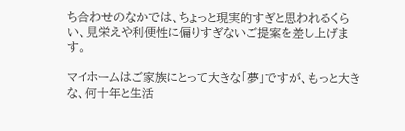ち合わせのなかでは、ちょっと現実的すぎと思われるくらい、見栄えや利便性に偏りすぎないご提案を差し上げます。

マイホームはご家族にとって大きな「夢」ですが、もっと大きな、何十年と生活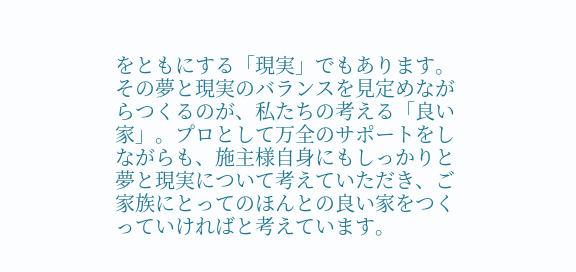をともにする「現実」でもあります。その夢と現実のバランスを見定めながらつくるのが、私たちの考える「良い家」。プロとして万全のサポートをしながらも、施主様自身にもしっかりと夢と現実について考えていただき、ご家族にとってのほんとの良い家をつくっていければと考えています。